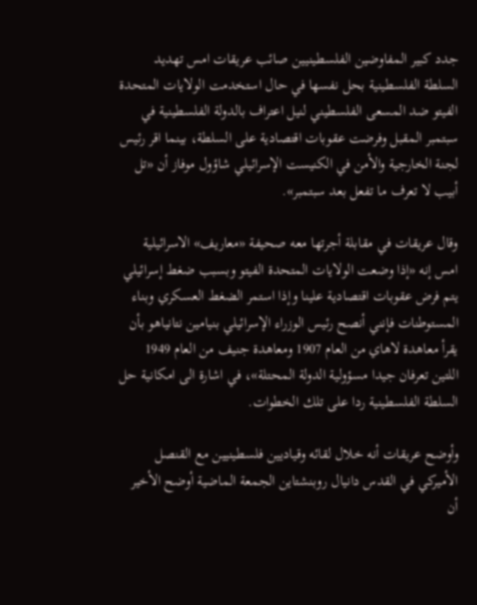جدد كبير المفاوضين الفلسطينيين صائب عريقات امس تهديد السلطة الفلسطينية بحل نفسها في حال استخدمت الولايات المتحدة الفيتو ضد المسعى الفلسطيني لنيل اعتراف بالدولة الفلسطينية في سبتمبر المقبل وفرضت عقوبات اقتصادية على السلطة، بينما اقر رئيس لجنة الخارجية والأمن في الكنيست الإسرائيلي شاؤول موفاز أن «تل أبيب لا تعرف ما تفعل بعد سبتمبر».

وقال عريقات في مقابلة أجرتها معه صحيفة «معاريف» الاسرائيلية امس إنه «إذا وضعت الولايات المتحدة الفيتو وبسبب ضغط إسرائيلي يتم فرض عقوبات اقتصادية علينا وإذا استمر الضغط العسكري وبناء المستوطنات فإنني أنصح رئيس الوزراء الإسرائيلي بنيامين نتانياهو بأن يقرأ معاهدة لاهاي من العام 1907 ومعاهدة جنيف من العام 1949 اللتين تعرفان جيدا مسؤولية الدولة المحتلة»، في اشارة الى امكانية حل السلطة الفلسطينية ردا على تلك الخطوات.

وأوضح عريقات أنه خلال لقائه وقياديين فلسطينيين مع القنصل الأميركي في القدس دانيال روبنشتاين الجمعة الماضية أوضح الأخير أن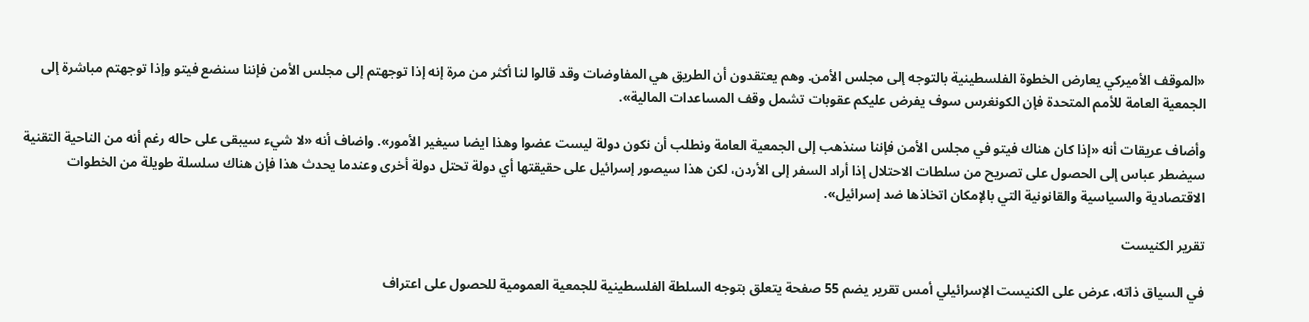«الموقف الأميركي يعارض الخطوة الفلسطينية بالتوجه إلى مجلس الأمن. وهم يعتقدون أن الطريق هي المفاوضات وقد قالوا لنا أكثر من مرة إنه إذا توجهتم إلى مجلس الأمن فإننا سنضع فيتو وإذا توجهتم مباشرة إلى الجمعية العامة للأمم المتحدة فإن الكونغرس سوف يفرض عليكم عقوبات تشمل وقف المساعدات المالية».

وأضاف عريقات أنه «إذا كان هناك فيتو في مجلس الأمن فإننا سنذهب إلى الجمعية العامة ونطلب أن نكون دولة ليست عضوا وهذا ايضا سيغير الأمور». واضاف أنه «لا شيء سيبقى على حاله رغم أنه من الناحية التقنية سيضطر عباس إلى الحصول على تصريح من سلطات الاحتلال إذا أراد السفر إلى الأردن، لكن هذا سيصور إسرائيل على حقيقتها أي دولة تحتل دولة أخرى وعندما يحدث هذا فإن هناك سلسلة طويلة من الخطوات الاقتصادية والسياسية والقانونية التي بالإمكان اتخاذها ضد إسرائيل».

تقرير الكنيست

في السياق ذاته، عرض على الكنيست الإسرائيلي أمس تقرير يضم 55 صفحة يتعلق بتوجه السلطة الفلسطينية للجمعية العمومية للحصول على اعتراف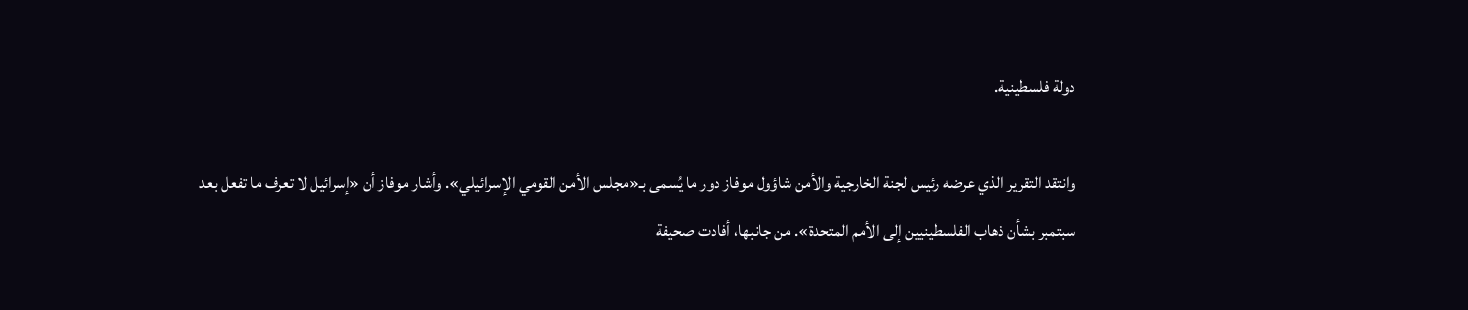دولة فلسطينية.

وانتقد التقرير الذي عرضه رئيس لجنة الخارجية والأمن شاؤول موفاز دور ما يُسمى بـ«مجلس الأمن القومي الإسرائيلي». وأشار موفاز أن «إسرائيل لا تعرف ما تفعل بعد سبتمبر بشأن ذهاب الفلسطينيين إلى الأمم المتحدة». من جانبها، أفادت صحيفة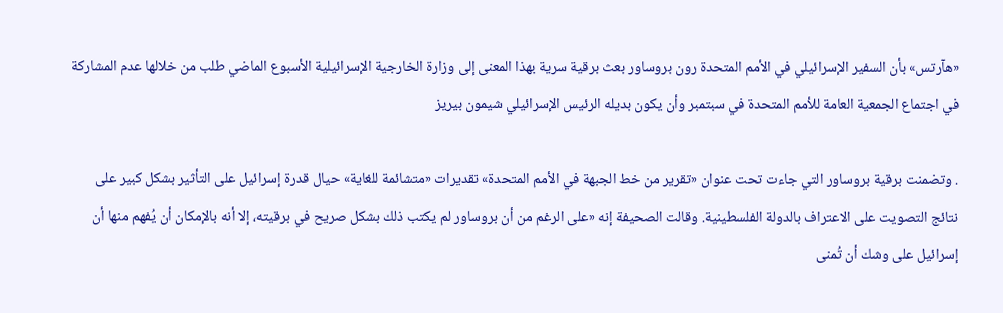«هآرتس» بأن السفير الإسرائيلي في الأمم المتحدة رون بروساور بعث برقية سرية بهذا المعنى إلى وزارة الخارجية الإسرائيلية الأسبوع الماضي طلب من خلالها عدم المشاركة في اجتماع الجمعية العامة للأمم المتحدة في سبتمبر وأن يكون بديله الرئيس الإسرائيلي شيمون بيريز

. وتضمنت برقية بروساور التي جاءت تحت عنوان «تقرير من خط الجبهة في الأمم المتحدة» تقديرات «متشائمة للغاية» حيال قدرة إسرائيل على التأثير بشكل كبير على نتائج التصويت على الاعتراف بالدولة الفلسطينية. وقالت الصحيفة إنه «على الرغم من أن بروساور لم يكتب ذلك بشكل صريح في برقيته، إلا أنه بالإمكان أن يُفهم منها أن إسرائيل على وشك أن تُمنى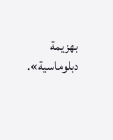بهزيمة دبلوماسية».